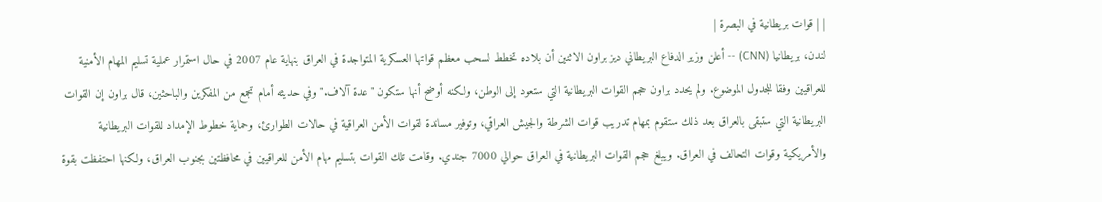| | قوات بريطانية في البصرة |
لندن، بريطانيا (CNN) -- أعلن وزير الدفاع البريطاني ديز براون الاثنين أن بلاده تخطط لسحب معظم قواتها العسكرية المتواجدة في العراق بنهاية عام 2007 في حال استمرار عملية تسليم المهام الأمنية للعراقيين وفقا للجدول الموضوع. ولم يحدد براون حجم القوات البريطانية التي ستعود إلى الوطن، ولكنه أوضح أنها ستكون "عدة آلاف." وفي حديثه أمام تجمع من المفكرين والباحثين، قال براون إن القوات البريطانية التي ستبقى بالعراق بعد ذلك ستقوم بمهام تدريب قوات الشرطة والجيش العراقي، وتوفير مساندة لقوات الأمن العراقية في حالات الطوارئ، وحماية خطوط الإمداد للقوات البريطانية والأمريكية وقوات التحالف في العراق. ويبلغ حجم القوات البريطانية في العراق حوالي 7000 جندي. وقامت تلك القوات بتسليم مهام الأمن للعراقيين في محافظتين بجنوب العراق، ولكنها احتفظت بقوة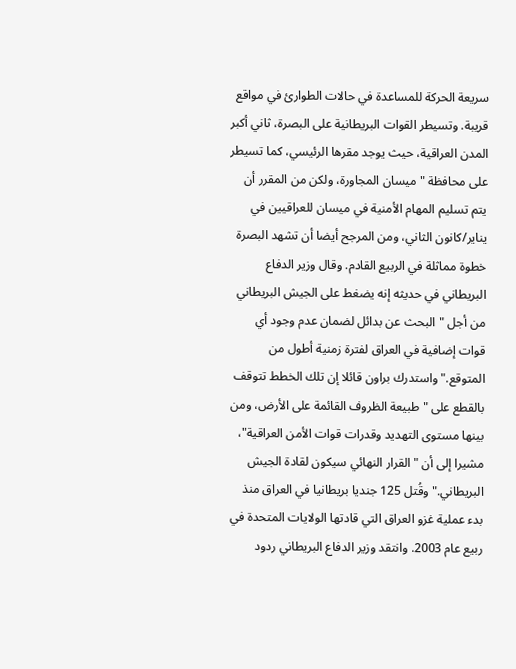سريعة الحركة للمساعدة في حالات الطوارئ في مواقع قريبة. وتسيطر القوات البريطانية على البصرة، ثاني أكبر المدن العراقية، حيث يوجد مقرها الرئيسي، كما تسيطر على محافظة "ميسان المجاورة، ولكن من المقرر أن يتم تسليم المهام الأمنية في ميسان للعراقيين في يناير/كانون الثاني، ومن المرجح أيضا أن تشهد البصرة خطوة مماثلة في الربيع القادم. وقال وزير الدفاع البريطاني في حديثه إنه يضغط على الجيش البريطاني من أجل "البحث عن بدائل لضمان عدم وجود أي قوات إضافية في العراق لفترة زمنية أطول من المتوقع." واستدرك براون قائلا إن تلك الخطط تتوقف بالقطع على "طبيعة الظروف القائمة على الأرض، ومن بينها مستوى التهديد وقدرات قوات الأمن العراقية"، مشيرا إلى أن "القرار النهائي سيكون لقادة الجيش البريطاني." وقُتل 125 جنديا بريطانيا في العراق منذ بدء عملية غزو العراق التي قادتها الولايات المتحدة في ربيع عام 2003. وانتقد وزير الدفاع البريطاني ردود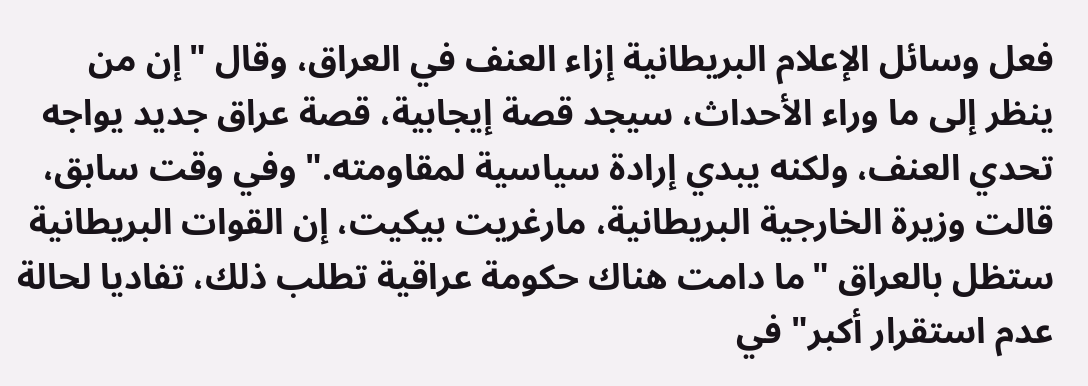فعل وسائل الإعلام البريطانية إزاء العنف في العراق، وقال "إن من ينظر إلى ما وراء الأحداث، سيجد قصة إيجابية، قصة عراق جديد يواجه تحدي العنف، ولكنه يبدي إرادة سياسية لمقاومته." وفي وقت سابق، قالت وزيرة الخارجية البريطانية، مارغريت بيكيت، إن القوات البريطانية ستظل بالعراق "ما دامت هناك حكومة عراقية تطلب ذلك، تفاديا لحالة عدم استقرار أكبر" في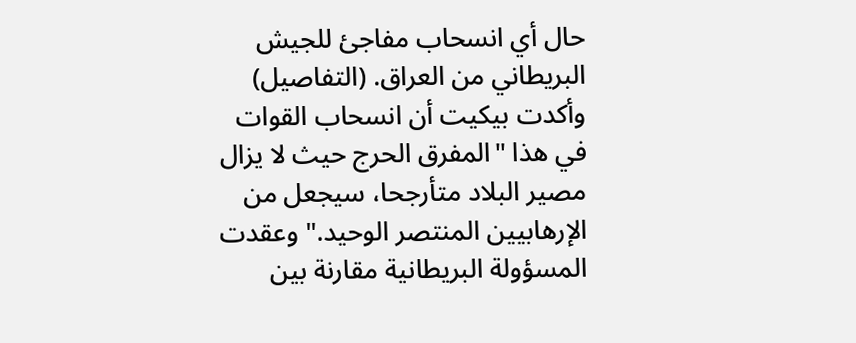حال أي انسحاب مفاجئ للجيش البريطاني من العراق. (التفاصيل) وأكدت بيكيت أن انسحاب القوات في هذا "المفرق الحرج حيث لا يزال مصير البلاد متأرجحا، سيجعل من الإرهابيين المنتصر الوحيد." وعقدت المسؤولة البريطانية مقارنة بين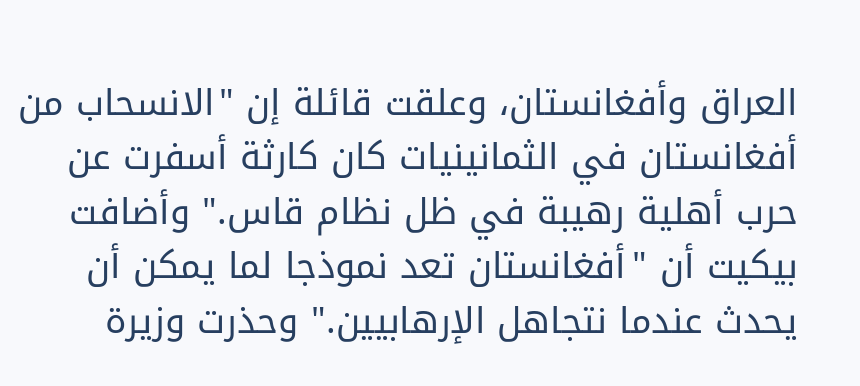العراق وأفغانستان، وعلقت قائلة إن "الانسحاب من أفغانستان في الثمانينيات كان كارثة أسفرت عن حرب أهلية رهيبة في ظل نظام قاس." وأضافت بيكيت أن "أفغانستان تعد نموذجا لما يمكن أن يحدث عندما نتجاهل الإرهابيين." وحذرت وزيرة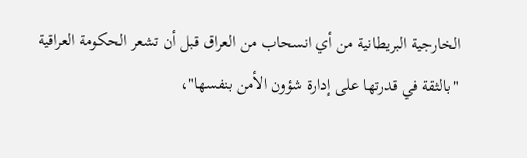الخارجية البريطانية من أي انسحاب من العراق قبل أن تشعر الحكومة العراقية "بالثقة في قدرتها على إدارة شؤون الأمن بنفسها"،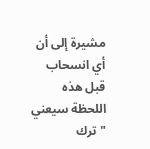مشيرة إلى أن أي انسحاب قبل هذه اللحظة سيعني "ترك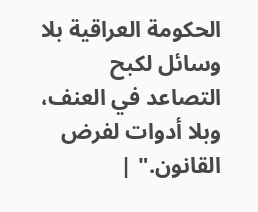الحكومة العراقية بلا وسائل لكبح التصاعد في العنف، وبلا أدوات لفرض القانون." |